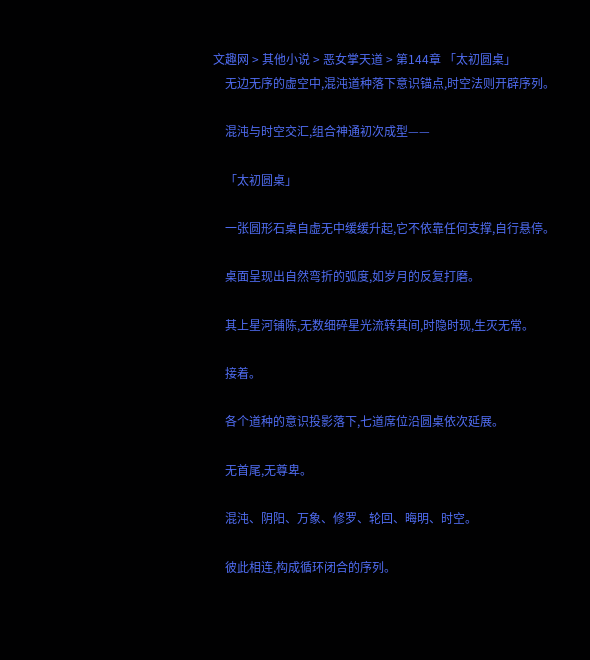文趣网 > 其他小说 > 恶女掌天道 > 第144章 「太初圆桌」
    无边无序的虚空中,混沌道种落下意识锚点,时空法则开辟序列。

    混沌与时空交汇,组合神通初次成型——

    「太初圆桌」

    一张圆形石桌自虚无中缓缓升起,它不依靠任何支撑,自行悬停。

    桌面呈现出自然弯折的弧度,如岁月的反复打磨。

    其上星河铺陈,无数细碎星光流转其间,时隐时现,生灭无常。

    接着。

    各个道种的意识投影落下,七道席位沿圆桌依次延展。

    无首尾,无尊卑。

    混沌、阴阳、万象、修罗、轮回、晦明、时空。

    彼此相连,构成循环闭合的序列。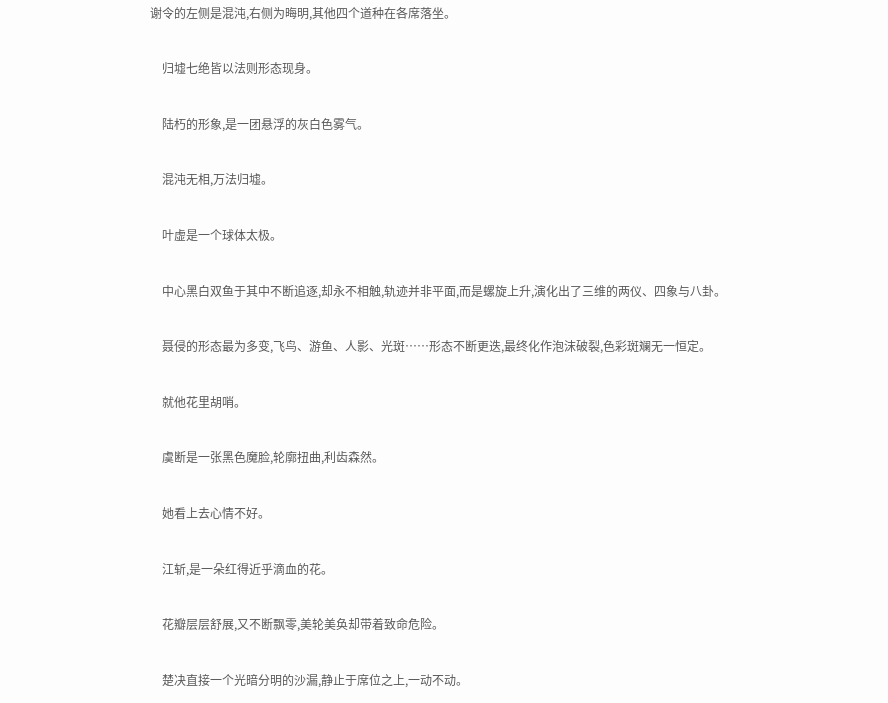谢令的左侧是混沌,右侧为晦明,其他四个道种在各席落坐。

    归墟七绝皆以法则形态现身。

    陆朽的形象,是一团悬浮的灰白色雾气。

    混沌无相,万法归墟。

    叶虚是一个球体太极。

    中心黑白双鱼于其中不断追逐,却永不相触,轨迹并非平面,而是螺旋上升,演化出了三维的两仪、四象与八卦。

    聂侵的形态最为多变,飞鸟、游鱼、人影、光斑……形态不断更迭,最终化作泡沫破裂,色彩斑斓无一恒定。

    就他花里胡哨。

    虞断是一张黑色魔脸,轮廓扭曲,利齿森然。

    她看上去心情不好。

    江斩,是一朵红得近乎滴血的花。

    花瓣层层舒展,又不断飘零,美轮美奂却带着致命危险。

    楚决直接一个光暗分明的沙漏,静止于席位之上,一动不动。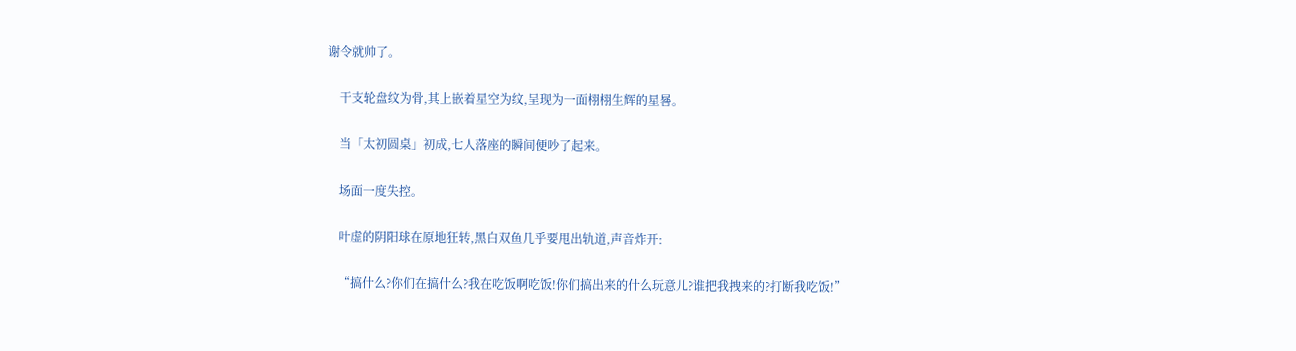谢令就帅了。

    干支轮盘纹为骨,其上嵌着星空为纹,呈现为一面栩栩生辉的星晷。

    当「太初圆桌」初成,七人落座的瞬间便吵了起来。

    场面一度失控。

    叶虚的阴阳球在原地狂转,黑白双鱼几乎要甩出轨道,声音炸开:

    “搞什么?你们在搞什么?我在吃饭啊吃饭!你们搞出来的什么玩意儿?谁把我拽来的?打断我吃饭!”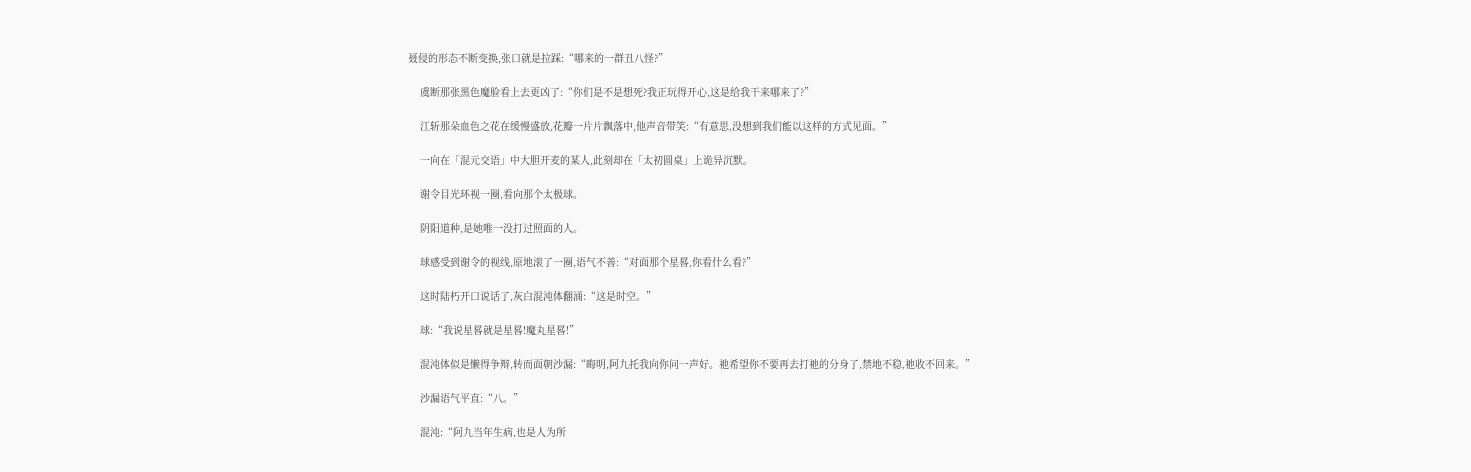聂侵的形态不断变换,张口就是拉踩:“哪来的一群丑八怪?”

    虞断那张黑色魔脸看上去更凶了:“你们是不是想死?我正玩得开心,这是给我干来哪来了?”

    江斩那朵血色之花在缓慢盛放,花瓣一片片飘落中,他声音带笑:“有意思,没想到我们能以这样的方式见面。”

    一向在「混元交语」中大胆开麦的某人,此刻却在「太初圆桌」上诡异沉默。

    谢令目光环视一圈,看向那个太极球。

    阴阳道种,是她唯一没打过照面的人。

    球感受到谢令的视线,原地滚了一圈,语气不善:“对面那个星晷,你看什么看?”

    这时陆朽开口说话了,灰白混沌体翻涌:“这是时空。”

    球:“我说星晷就是星晷!魔丸星晷!”

    混沌体似是懒得争辩,转而面朝沙漏:“晦明,阿九托我向你问一声好。祂希望你不要再去打祂的分身了,禁地不稳,祂收不回来。”

    沙漏语气平直:“八。”

    混沌:“阿九当年生病,也是人为所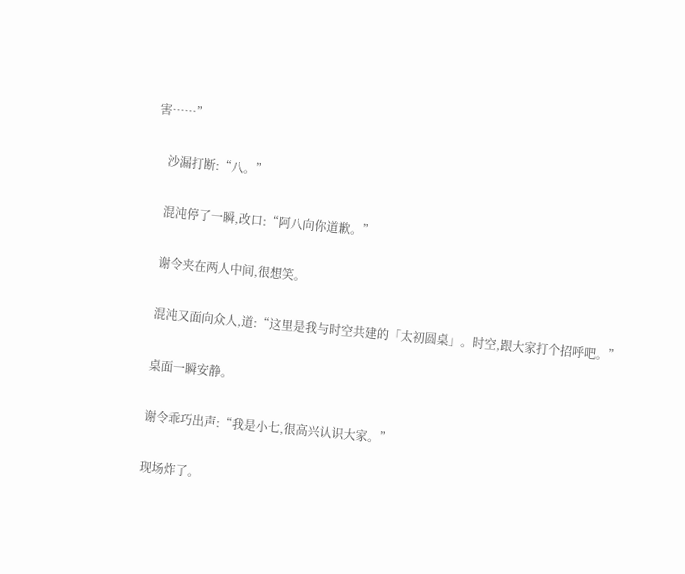害……”

    沙漏打断:“八。”

    混沌停了一瞬,改口:“阿八向你道歉。”

    谢令夹在两人中间,很想笑。

    混沌又面向众人,道:“这里是我与时空共建的「太初圆桌」。时空,跟大家打个招呼吧。”

    桌面一瞬安静。

    谢令乖巧出声:“我是小七,很高兴认识大家。”

    现场炸了。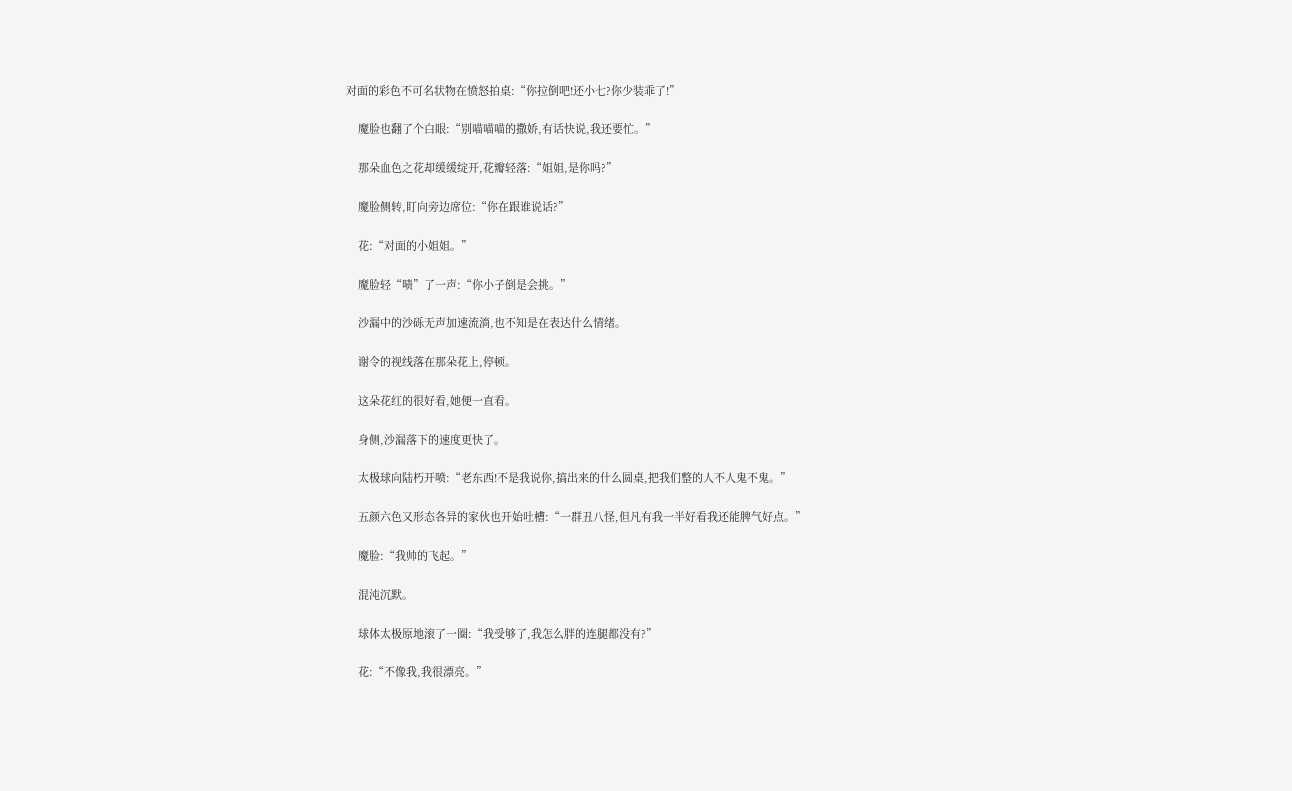对面的彩色不可名状物在愤怒拍桌:“你拉倒吧!还小七?你少装乖了!”

    魔脸也翻了个白眼:“别喵喵喵的撒娇,有话快说,我还要忙。”

    那朵血色之花却缓缓绽开,花瓣轻落:“姐姐,是你吗?”

    魔脸侧转,盯向旁边席位:“你在跟谁说话?”

    花:“对面的小姐姐。”

    魔脸轻“啧”了一声:“你小子倒是会挑。”

    沙漏中的沙砾无声加速流淌,也不知是在表达什么情绪。

    谢令的视线落在那朵花上,停顿。

    这朵花红的很好看,她便一直看。

    身侧,沙漏落下的速度更快了。

    太极球向陆朽开喷:“老东西!不是我说你,搞出来的什么圆桌,把我们整的人不人鬼不鬼。”

    五颜六色又形态各异的家伙也开始吐槽:“一群丑八怪,但凡有我一半好看我还能脾气好点。”

    魔脸:“我帅的飞起。”

    混沌沉默。

    球体太极原地滚了一圈:“我受够了,我怎么胖的连腿都没有?”

    花:“不像我,我很漂亮。”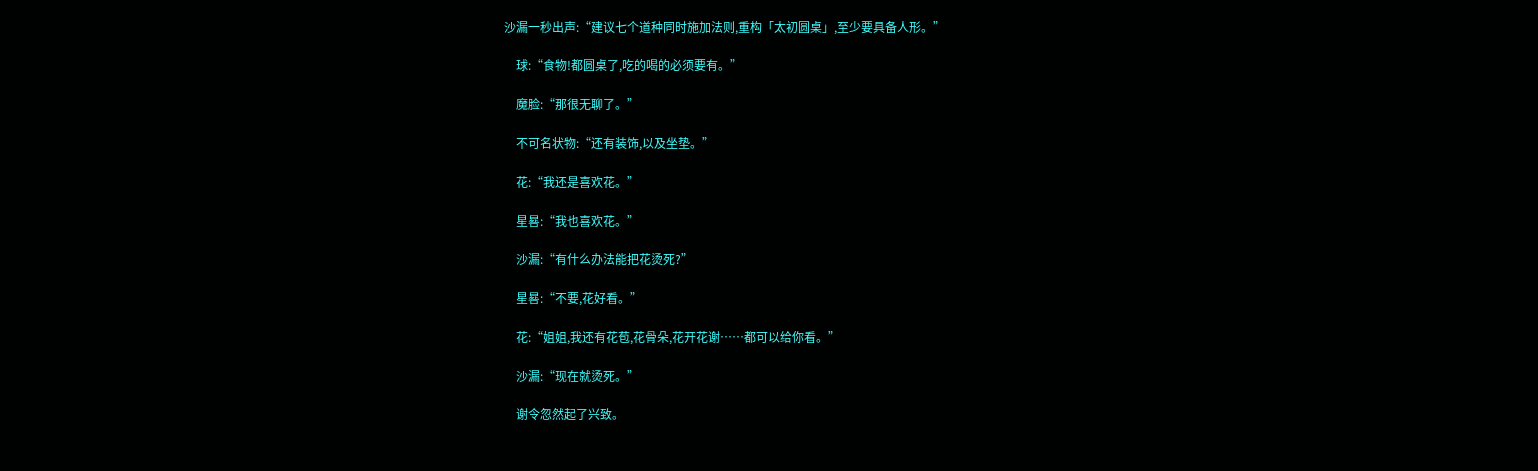沙漏一秒出声:“建议七个道种同时施加法则,重构「太初圆桌」,至少要具备人形。”

    球:“食物!都圆桌了,吃的喝的必须要有。”

    魔脸:“那很无聊了。”

    不可名状物:“还有装饰,以及坐垫。”

    花:“我还是喜欢花。”

    星晷:“我也喜欢花。”

    沙漏:“有什么办法能把花烫死?”

    星晷:“不要,花好看。”

    花:“姐姐,我还有花苞,花骨朵,花开花谢……都可以给你看。”

    沙漏:“现在就烫死。”

    谢令忽然起了兴致。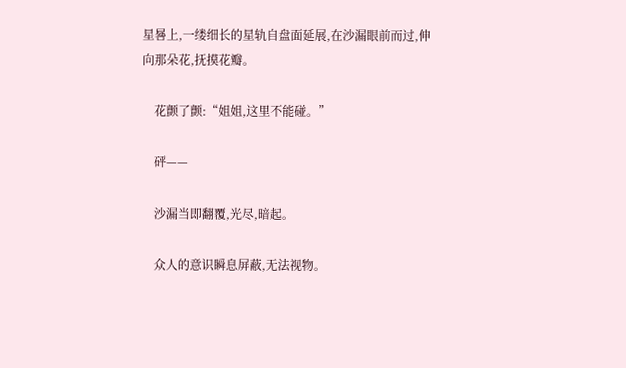星晷上,一缕细长的星轨自盘面延展,在沙漏眼前而过,伸向那朵花,抚摸花瓣。

    花颤了颤:“姐姐,这里不能碰。”

    砰——

    沙漏当即翻覆,光尽,暗起。

    众人的意识瞬息屏蔽,无法视物。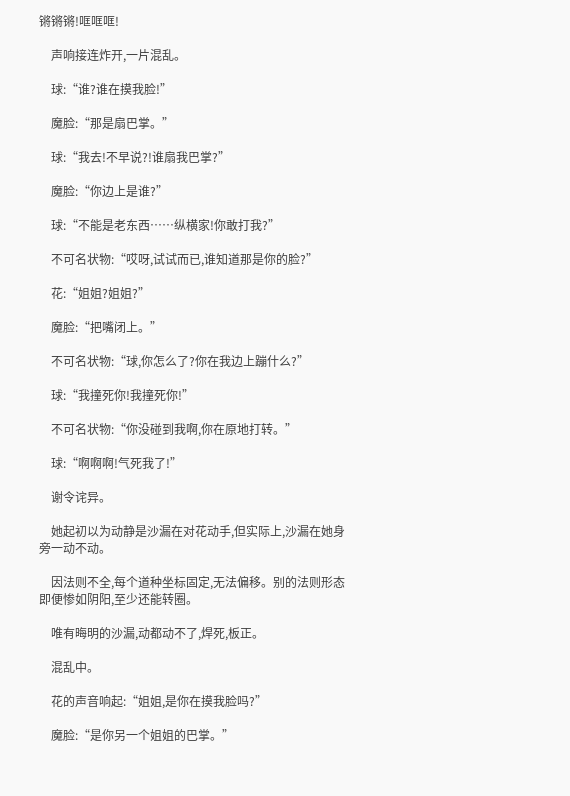锵锵锵!哐哐哐!

    声响接连炸开,一片混乱。

    球:“谁?谁在摸我脸!”

    魔脸:“那是扇巴掌。”

    球:“我去!不早说?!谁扇我巴掌?”

    魔脸:“你边上是谁?”

    球:“不能是老东西……纵横家!你敢打我?”

    不可名状物:“哎呀,试试而已,谁知道那是你的脸?”

    花:“姐姐?姐姐?”

    魔脸:“把嘴闭上。”

    不可名状物:“球,你怎么了?你在我边上蹦什么?”

    球:“我撞死你!我撞死你!”

    不可名状物:“你没碰到我啊,你在原地打转。”

    球:“啊啊啊!气死我了!”

    谢令诧异。

    她起初以为动静是沙漏在对花动手,但实际上,沙漏在她身旁一动不动。

    因法则不全,每个道种坐标固定,无法偏移。别的法则形态即便惨如阴阳,至少还能转圈。

    唯有晦明的沙漏,动都动不了,焊死,板正。

    混乱中。

    花的声音响起:“姐姐,是你在摸我脸吗?”

    魔脸:“是你另一个姐姐的巴掌。”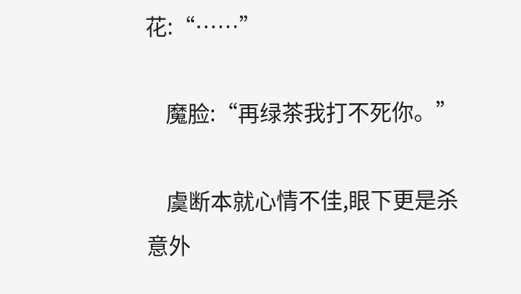花:“……”

    魔脸:“再绿茶我打不死你。”

    虞断本就心情不佳,眼下更是杀意外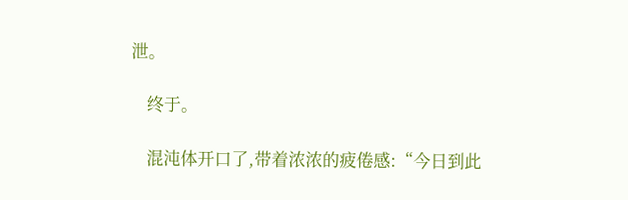泄。

    终于。

    混沌体开口了,带着浓浓的疲倦感:“今日到此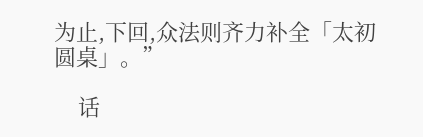为止,下回,众法则齐力补全「太初圆桌」。”

    话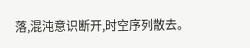落,混沌意识断开,时空序列散去。